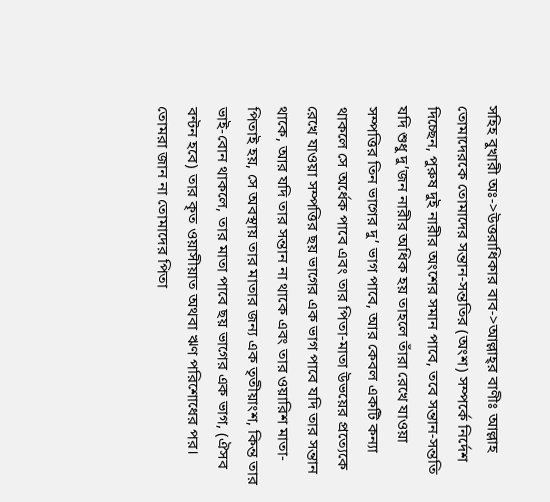সহিহ বুখারী অঃ->উত্তরাধিকার বাব->আল্লাহ্‌র বাণীঃ আল্লাহ তোমাদেরকে তোমাদের সন্তান-সন্ততির (অংশ) সম্পর্কে নির্দেশ দিচ্ছেন, পুরুষ দুই নারীর অংশের সমান পাবে, তবে সন্তান-সন্ততি যদি শুধু দু’জন নারীর অধিক হয় তাহলে তাঁরা রেখে যাওয়া সম্পত্তির তিন ভাগের দু’ ভাগ পাবে, আর কেবল একটি কন্যা থাকলে সে অর্ধেক পাবে এবং তার পিতা-মাতা উভয়ের প্রত্যেকে রেখে যাওয়া সম্পত্তির ছয় ভাগের এক ভাগ পাবে যদি তার সন্তান থাকে, আর যদি তার সন্তান না থাকে এবং তার ওয়ারিশ মাতা-পিতাই হয়, সে অবস্থায় তার মাতার জন্য এক তৃতীয়াংশ, কিন্ত তার ভাই-বোন থাকলে, তার মাতা পাবে ছয় ভাগের এক ভাগ, (ঐসব বন্টন হবে) তার কৃত ওয়াসীয়াত অথবা ঋণ পরিশোধের পর। তোমরা জান না তোমাদের পিতা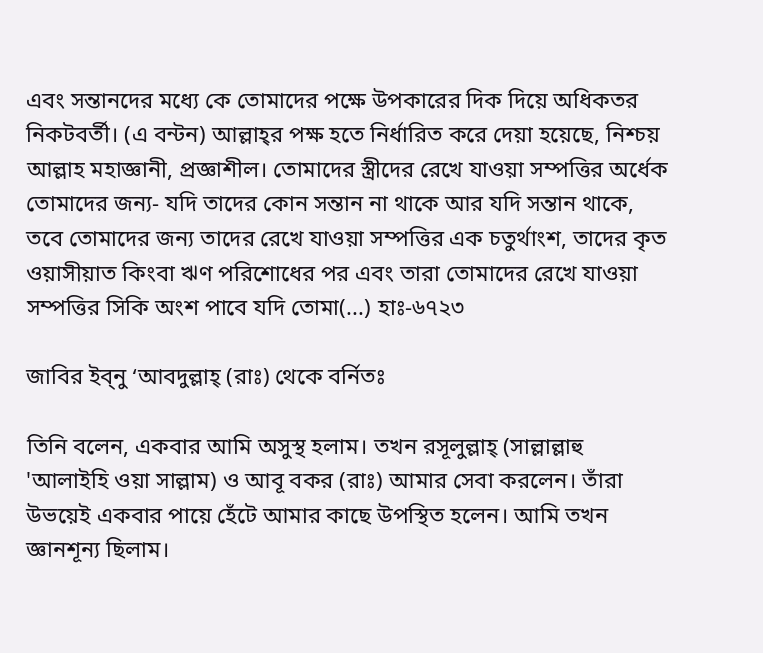এবং সন্তানদের মধ্যে কে তোমাদের পক্ষে উপকারের দিক দিয়ে অধিকতর নিকটবর্তী। (এ বন্টন) আল্লাহ্‌র পক্ষ হতে নির্ধারিত করে দেয়া হয়েছে, নিশ্চয় আল্লাহ মহাজ্ঞানী, প্রজ্ঞাশীল। তোমাদের স্ত্রীদের রেখে যাওয়া সম্পত্তির অর্ধেক তোমাদের জন্য- যদি তাদের কোন সন্তান না থাকে আর যদি সন্তান থাকে, তবে তোমাদের জন্য তাদের রেখে যাওয়া সম্পত্তির এক চতুর্থাংশ, তাদের কৃত ওয়াসীয়াত কিংবা ঋণ পরিশোধের পর এবং তারা তোমাদের রেখে যাওয়া সম্পত্তির সিকি অংশ পাবে যদি তোমা(...) হাঃ-৬৭২৩

জাবির ইব্‌নু ‘আবদুল্লাহ্‌ (রাঃ) থেকে বর্নিতঃ

তিনি বলেন, একবার আমি অসুস্থ হলাম। তখন রসূলুল্লাহ্ (সাল্লাল্লাহু 'আলাইহি ওয়া সাল্লাম) ও আবূ বকর (রাঃ) আমার সেবা করলেন। তাঁরা উভয়েই একবার পায়ে হেঁটে আমার কাছে উপস্থিত হলেন। আমি তখন জ্ঞানশূন্য ছিলাম।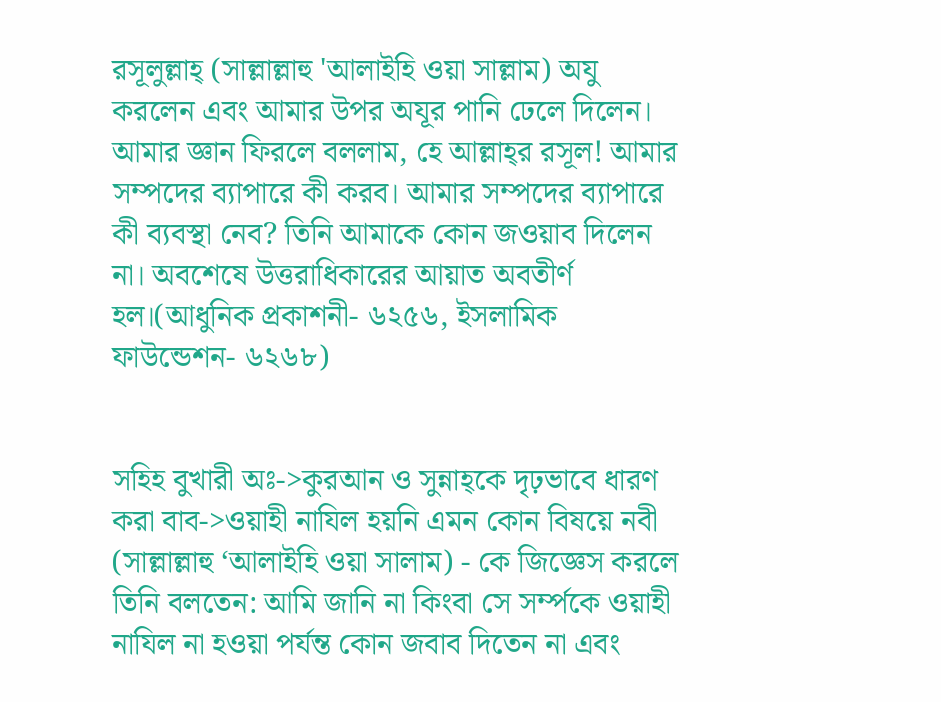রসূলুল্লাহ্‌ (সাল্লাল্লাহু 'আলাইহি ওয়া সাল্লাম) অযু করলেন এবং আমার উপর অযূর পানি ঢেলে দিলেন। আমার জ্ঞান ফিরলে বললাম, হে আল্লাহ্‌র রসূল! আমার সম্পদের ব্যাপারে কী করব। আমার সম্পদের ব্যাপারে কী ব্যবস্থা নেব? তিনি আমাকে কোন জওয়াব দিলেন না। অবশেষে উত্তরাধিকারের আয়াত অবতীর্ণ হল।(আধুনিক প্রকাশনী- ৬২৫৬, ইসলামিক ফাউন্ডেশন- ৬২৬৮)


সহিহ বুখারী অঃ->কুরআন ও সুন্নাহ্‌কে দৃঢ়ভাবে ধারণ করা বাব->ওয়াহী নাযিল হয়নি এমন কোন বিষয়ে নবী (সাল্লাল্লাহু ‘আলাইহি ওয়া সালাম) - কে জিজ্ঞেস করলে তিনি বলতেন: আমি জানি না কিংবা সে সর্ম্পকে ওয়াহী নাযিল না হওয়া পর্যন্ত কোন জবাব দিতেন না এবং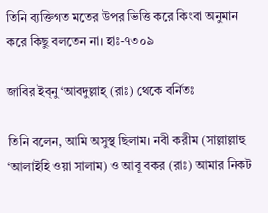তিনি ব্যক্তিগত মতের উপর ভিত্তি করে কিংবা অনুমান করে কিছু বলতেন না। হাঃ-৭৩০৯

জাবির ইব্‌নু ‘আবদুল্লাহ্‌ (রাঃ) থেকে বর্নিতঃ

তিনি বলেন, আমি অসুস্থ ছিলাম। নবী করীম (সাল্লাল্লাহু ‘আলাইহি ওয়া সালাম) ও আবূ বকর (রাঃ) আমার নিকট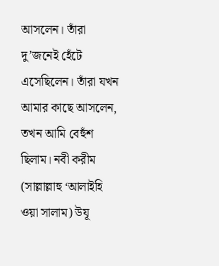আসলেন। তাঁরা দু’জনেই হেঁটে এসেছিলেন। তাঁরা যখন আমার কাছে আসলেন, তখন আমি বেহুঁশ ছিলাম। নবী করীম (সাল্লাল্লাহু ‘আলাইহি ওয়া সালাম) উযূ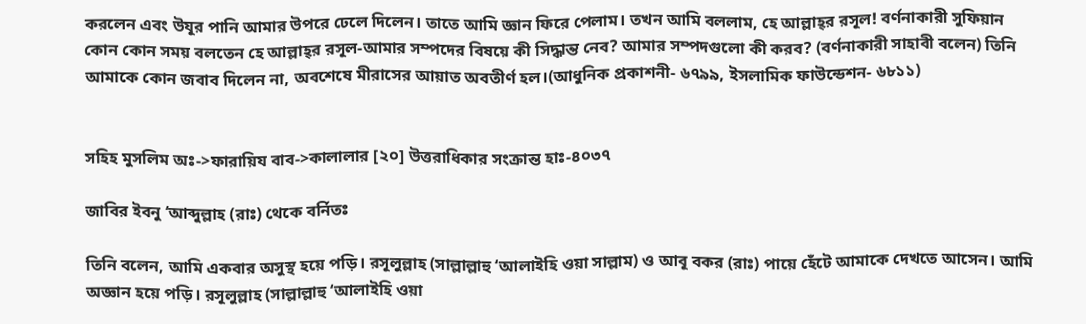করলেন এবং ‍উযূর পানি আমার উপরে ঢেলে দিলেন। তাতে আমি জ্ঞান ফিরে পেলাম। তখন আমি বললাম, হে আল্লাহ্‌র রসূল! বর্ণনাকারী সুফিয়ান কোন কোন সময় বলতেন হে আল্লাহ্‌র রসূল-আমার সম্পদের বিষয়ে কী সিদ্ধান্ত নেব? আমার সম্পদগুলো কী করব? (বর্ণনাকারী সাহাবী বলেন) তিনি আমাকে কোন জবাব দিলেন না, অবশেষে মীরাসের আয়াত অবতীর্ণ হল।(আধুনিক প্রকাশনী- ৬৭৯৯, ইসলামিক ফাউন্ডেশন- ৬৮১১)


সহিহ মুসলিম অঃ->ফারায়িয বাব->কালালার [২০] উত্তরাধিকার সংক্রান্ত হাঃ-৪০৩৭

জাবির ইবনু ‘আব্দুল্লাহ (রাঃ) থেকে বর্নিতঃ

তিনি বলেন, আমি একবার অসুস্থ হয়ে পড়ি। রসূলুল্লাহ (সাল্লাল্লাহু ‘আলাইহি ওয়া সাল্লাম) ও আবূ বকর (রাঃ) পায়ে হেঁটে আমাকে দেখতে আসেন। আমি অজ্ঞান হয়ে পড়ি। রসূলুল্লাহ (সাল্লাল্লাহু ‘আলাইহি ওয়া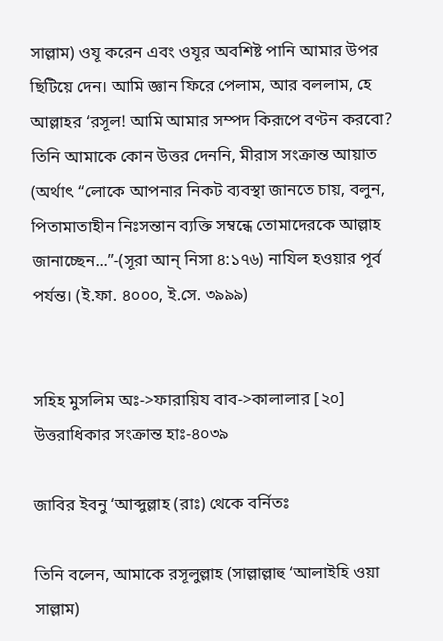সাল্লাম) ওযূ করেন এবং ওযূর অবশিষ্ট পানি আমার উপর ছিটিয়ে দেন। আমি জ্ঞান ফিরে পেলাম, আর বললাম, হে আল্লাহর ‘রসূল! আমি আমার সম্পদ কিরূপে বণ্টন করবো? তিনি আমাকে কোন উত্তর দেননি, মীরাস সংক্রান্ত আয়াত (অর্থাৎ “লোকে আপনার নিকট ব্যবস্থা জানতে চায়, বলুন, পিতামাতাহীন নিঃসন্তান ব্যক্তি সম্বন্ধে তোমাদেরকে আল্লাহ জানাচ্ছেন...”-(সূরা আন্‌ নিসা ৪:১৭৬) নাযিল হওয়ার পূর্ব পর্যন্ত। (ই.ফা. ৪০০০, ই.সে. ৩৯৯৯)


সহিহ মুসলিম অঃ->ফারায়িয বাব->কালালার [২০] উত্তরাধিকার সংক্রান্ত হাঃ-৪০৩৯

জাবির ইবনু ‘আব্দুল্লাহ (রাঃ) থেকে বর্নিতঃ

তিনি বলেন, আমাকে রসূলুল্লাহ (সাল্লাল্লাহু ‘আলাইহি ওয়া সাল্লাম)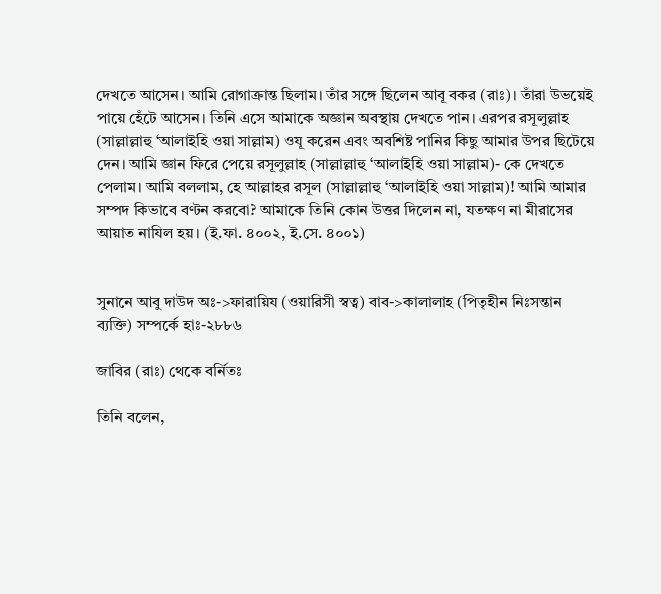দেখতে আসেন। আমি রোগাক্রান্ত ছিলাম। তাঁর সঙ্গে ছিলেন আবূ বকর (রাঃ)। তাঁরা উভয়েই পায়ে হেঁটে আসেন। তিনি এসে আমাকে অজ্ঞান অবস্থায় দেখতে পান। এরপর রসূলুল্লাহ (সাল্লাল্লাহু ‘আলাইহি ওয়া সাল্লাম) ওযূ করেন এবং অবশিষ্ট পানির কিছু আমার উপর ছিটেয়ে দেন। আমি জ্ঞান ফিরে পেয়ে রসূলুল্লাহ (সাল্লাল্লাহু ‘আলাইহি ওয়া সাল্লাম)- কে দেখতে পেলাম। আমি বললাম, হে আল্লাহর রসূল (সাল্লাল্লাহু ‘আলাইহি ওয়া সাল্লাম)! আমি আমার সম্পদ কিভাবে বণ্টন করবো? আমাকে তিনি কোন উত্তর দিলেন না, যতক্ষণ না মীরাসের আয়াত নাযিল হয়। (ই.ফা. ৪০০২, ই.সে. ৪০০১)


সুনানে আবু দাউদ অঃ->ফারায়িয (ওয়ারিসী স্বত্ব) বাব->কালালাহ (পিতৃহীন নিঃসন্তান ব্যক্তি) সম্পর্কে হাঃ-২৮৮৬

জাবির (রাঃ) থেকে বর্নিতঃ

তিনি বলেন,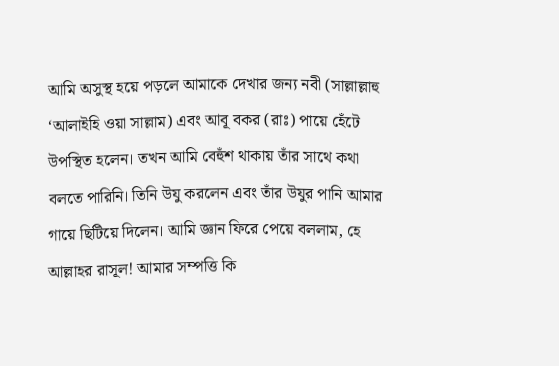আমি অসুস্থ হয়ে পড়লে আমাকে দেখার জন্য নবী (সাল্লাল্লাহু ‘আলাইহি ওয়া সাল্লাম) এবং আবূ বকর (রাঃ) পায়ে হেঁটে উপস্থিত হলেন। তখন আমি বেহুঁশ থাকায় তাঁর সাথে কথা বলতে পারিনি। তিনি উযু করলেন এবং তাঁর উযুর পানি আমার গায়ে ছিটিয়ে দিলেন। আমি জ্ঞান ফিরে পেয়ে বললাম, হে আল্লাহর রাসূল! আমার সম্পত্তি কি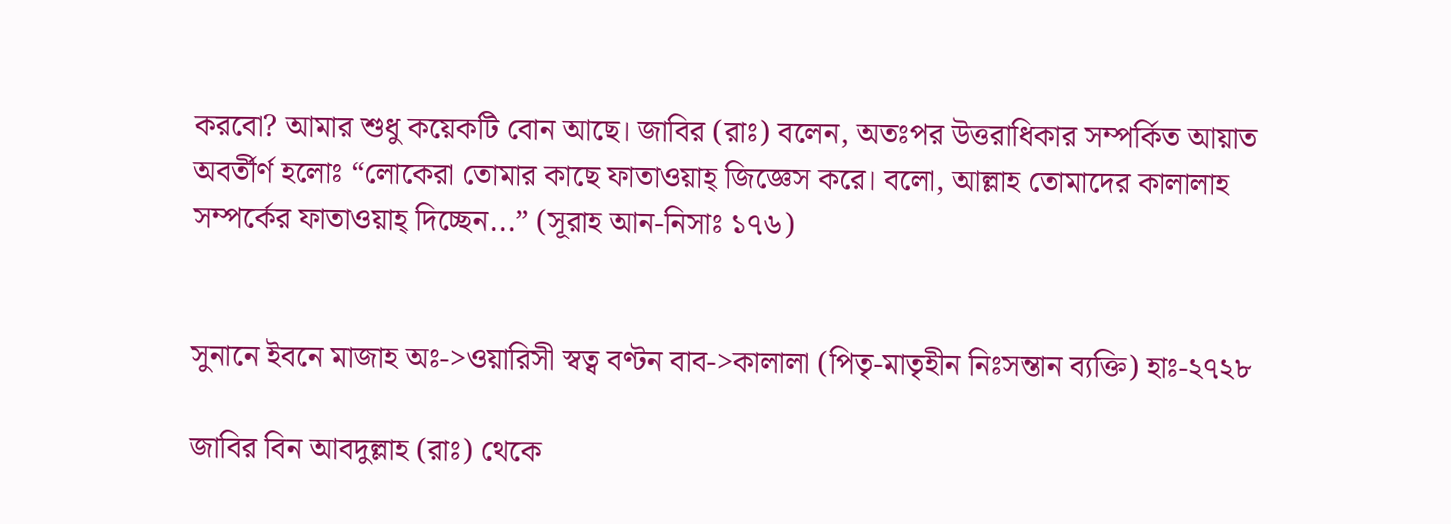করবো? আমার শুধু কয়েকটি বোন আছে। জাবির (রাঃ) বলেন, অতঃপর উত্তরাধিকার সম্পর্কিত আয়াত অবর্তীর্ণ হলোঃ “লোকেরা তোমার কাছে ফাতাওয়াহ্‌ জিজ্ঞেস করে। বলো, আল্লাহ তোমাদের কালালাহ সম্পর্কের ফাতাওয়াহ্‌ দিচ্ছেন...” (সূরাহ আন-নিসাঃ ১৭৬)


সুনানে ইবনে মাজাহ অঃ->ওয়ারিসী স্বত্ব বণ্টন বাব->কালালা (পিতৃ-মাতৃহীন নিঃসন্তান ব্যক্তি) হাঃ-২৭২৮

জাবির বিন আবদুল্লাহ (রাঃ) থেকে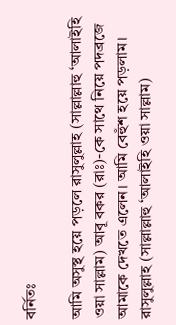বর্নিতঃ

আমি অসুস্থ হয়ে পড়লে রাসুলুল্লাহ (সাল্লাল্লাহু ‘আলাইহি ওয়া সাল্লাম) আবূ বকর (রাঃ)-কে সাথে নিয়ে পদব্রজে আমাকে দেখতে এলেন। আমি বেহুঁশ হয়ে পড়লাম। রাসুলুল্লাহ (সাল্লাল্লাহু ‘আলাইহি ওয়া সাল্লাম)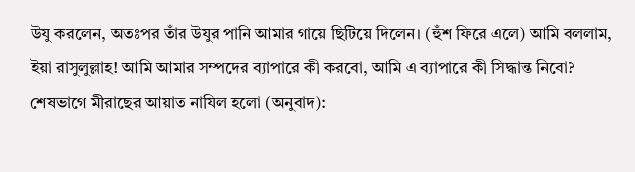উযু করলেন, অতঃপর তাঁর উযুর পানি আমার গায়ে ছিটিয়ে দিলেন। (হুঁশ ফিরে এলে) আমি বললাম, ইয়া রাসুলুল্লাহ! আমি আমার সম্পদের ব্যাপারে কী করবো, আমি এ ব্যাপারে কী সিদ্ধান্ত নিবো? শেষভাগে মীরাছের আয়াত নাযিল হলো (অনুবাদ):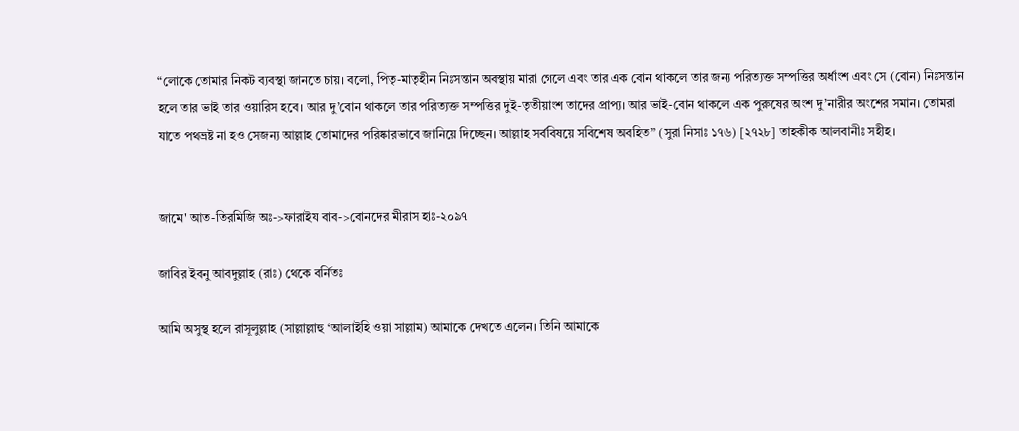“লোকে তোমার নিকট ব্যবস্থা জানতে চায়। বলো, পিতৃ-মাতৃহীন নিঃসন্তান অবস্থায় মারা গেলে এবং তার এক বোন থাকলে তার জন্য পরিত্যক্ত সম্পত্তির অর্ধাংশ এবং সে (বোন) নিঃসন্তান হলে তার ভাই তার ওয়ারিস হবে। আর দু’বোন থাকলে তার পরিত্যক্ত সম্পত্তির দুই-তৃতীয়াংশ তাদের প্রাপ্য। আর ভাই-বোন থাকলে এক পুরুষের অংশ দু’নারীর অংশের সমান। তোমরা যাতে পথভ্রষ্ট না হও সেজন্য আল্লাহ তোমাদের পরিষ্কারভাবে জানিয়ে দিচ্ছেন। আল্লাহ সর্ববিষয়ে সবিশেষ অবহিত” (সুরা নিসাঃ ১৭৬) [২৭২৮] তাহকীক আলবানীঃ সহীহ।


জামে' আত-তিরমিজি অঃ->ফারাইয বাব->বোনদের মীরাস হাঃ-২০৯৭

জাবির ইবনু আবদুল্লাহ (রাঃ) থেকে বর্নিতঃ

আমি অসুস্থ হলে রাসূলুল্লাহ (সাল্লাল্লাহু ‘আলাইহি ওয়া সাল্লাম) আমাকে দেখতে এলেন। তিনি আমাকে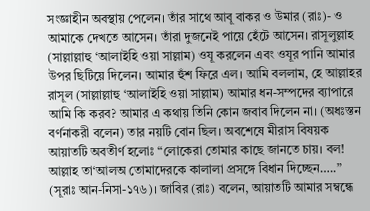সংজ্ঞাহীন অবস্থায় পেলেন। তাঁর সাথে আবূ বাকর ও উমার (রাঃ)- ও আমাকে দেখতে আসেন। তাঁরা দুজনেই পায়ে হেঁটে আসেন। রাসূলুল্লাহ (সাল্লাল্লাহু ‘আলাইহি ওয়া সাল্লাম) ওযূ করলেন এবং ওযূর পানি আমার উপর ছিটিয়ে দিলেন। আমার হুঁশ ফিরে এল। আমি বললাম, হে আল্লাহর রাসূল (সাল্লাল্লাহু ‘আলাইহি ওয়া সাল্লাম) আমার ধন-সম্পদের ব্যাপারে আমি কি করব? আমার এ কথায় তিনি কোন জবাব দিলেন না। (অধঃস্তন বর্ণনাকরী বলেন) তার নয়টি বোন ছিল। অবশেষে মীরাস বিষয়ক আয়াতটি অবতীর্ণ হলোঃ “লোকেরা তোমার কাছে জানতে চায়। বল! আল্লাহ তা‘আলঅ তোমাদেরকে কালালা প্রসঙ্গে বিধান দিচ্ছেন…..” (সূরাঃ আন-নিসা-১৭৬)। জাবির (রাঃ) বলেন, আয়াতটি আমার সম্বন্ধে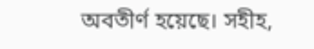অবতীর্ণ হয়েছে। সহীহ,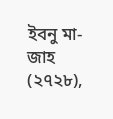ইবনু মা-জাহ (২৭২৮),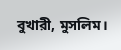বুখারী, মুসলিম।